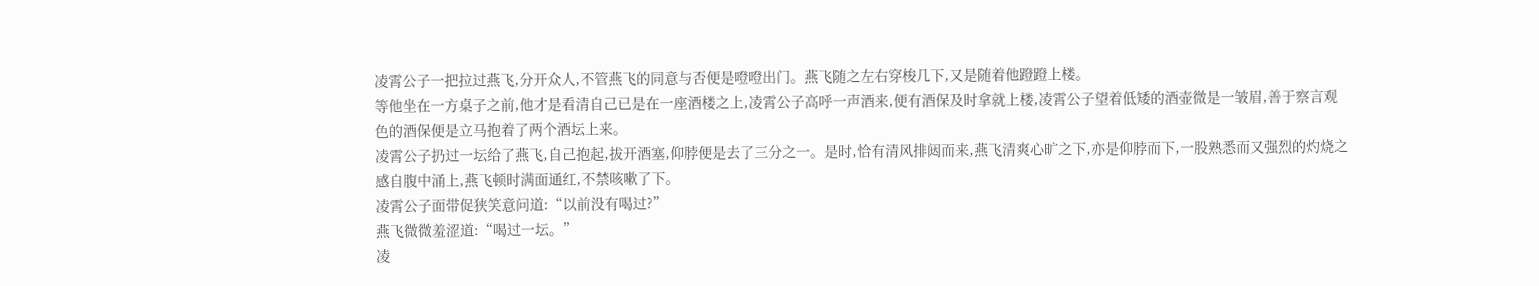凌霄公子一把拉过燕飞,分开众人,不管燕飞的同意与否便是噔噔出门。燕飞随之左右穿梭几下,又是随着他蹬蹬上楼。
等他坐在一方桌子之前,他才是看清自己已是在一座酒楼之上,凌霄公子高呼一声酒来,便有酒保及时拿就上楼,凌霄公子望着低矮的酒壶微是一皱眉,善于察言观色的酒保便是立马抱着了两个酒坛上来。
凌霄公子扔过一坛给了燕飞,自己抱起,拔开酒塞,仰脖便是去了三分之一。是时,恰有清风排闼而来,燕飞清爽心旷之下,亦是仰脖而下,一股熟悉而又强烈的灼烧之感自腹中涌上,燕飞顿时满面通红,不禁咳嗽了下。
凌霄公子面带促狭笑意问道:“以前没有喝过?”
燕飞微微羞涩道:“喝过一坛。”
凌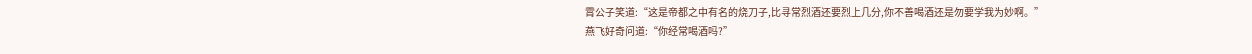霄公子笑道:“这是帝都之中有名的烧刀子,比寻常烈酒还要烈上几分,你不善喝酒还是勿要学我为妙啊。”
燕飞好奇问道:“你经常喝酒吗?”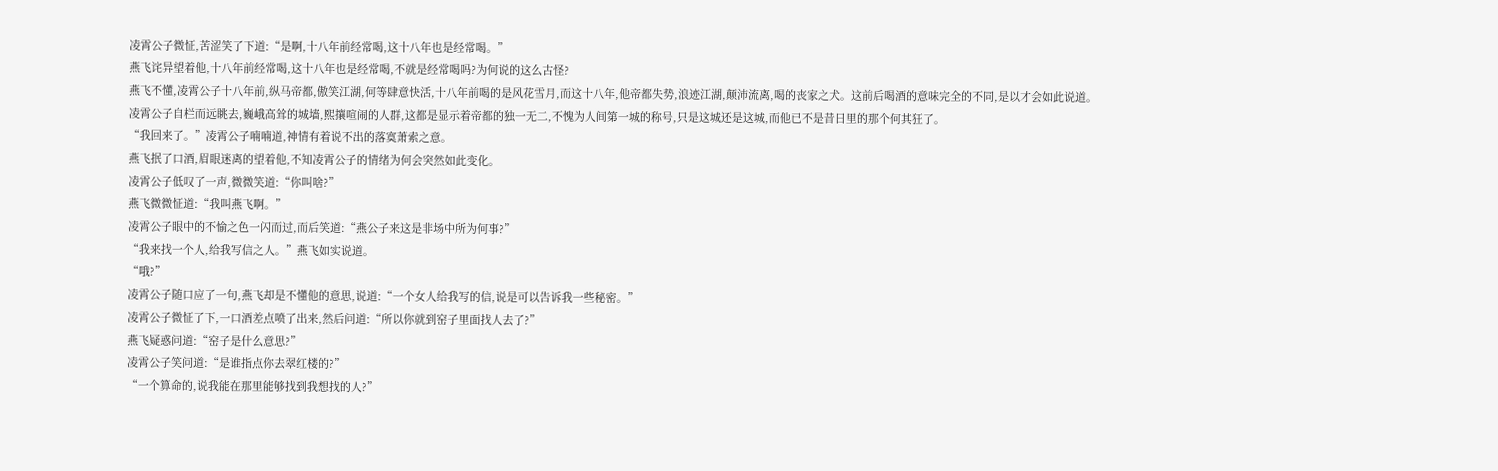凌霄公子微怔,苦涩笑了下道:“是啊,十八年前经常喝,这十八年也是经常喝。”
燕飞诧异望着他,十八年前经常喝,这十八年也是经常喝,不就是经常喝吗?为何说的这么古怪?
燕飞不懂,凌霄公子十八年前,纵马帝都,傲笑江湖,何等肆意快活,十八年前喝的是风花雪月,而这十八年,他帝都失势,浪迹江湖,颠沛流离,喝的丧家之犬。这前后喝酒的意味完全的不同,是以才会如此说道。
凌霄公子自栏而远眺去,巍峨高耸的城墙,熙攘喧闹的人群,这都是显示着帝都的独一无二,不愧为人间第一城的称号,只是这城还是这城,而他已不是昔日里的那个何其狂了。
“我回来了。”凌霄公子喃喃道,神情有着说不出的落寞萧索之意。
燕飞抿了口酒,眉眼迷离的望着他,不知凌霄公子的情绪为何会突然如此变化。
凌霄公子低叹了一声,微微笑道:“你叫啥?”
燕飞微微怔道:“我叫燕飞啊。”
凌霄公子眼中的不愉之色一闪而过,而后笑道:“燕公子来这是非场中所为何事?”
“我来找一个人,给我写信之人。”燕飞如实说道。
“哦?”
凌霄公子随口应了一句,燕飞却是不懂他的意思,说道:“一个女人给我写的信,说是可以告诉我一些秘密。”
凌霄公子微怔了下,一口酒差点喷了出来,然后问道:“所以你就到窑子里面找人去了?”
燕飞疑惑问道:“窑子是什么意思?”
凌霄公子笑问道:“是谁指点你去翠红楼的?”
“一个算命的,说我能在那里能够找到我想找的人?”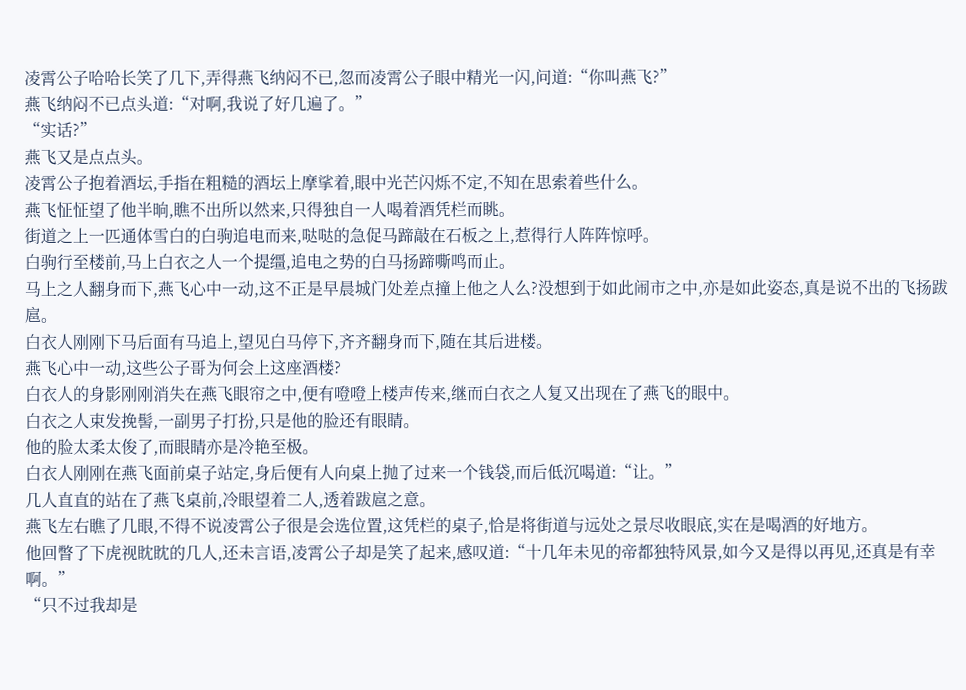凌霄公子哈哈长笑了几下,弄得燕飞纳闷不已,忽而凌霄公子眼中精光一闪,问道:“你叫燕飞?”
燕飞纳闷不已点头道:“对啊,我说了好几遍了。”
“实话?”
燕飞又是点点头。
凌霄公子抱着酒坛,手指在粗糙的酒坛上摩挲着,眼中光芒闪烁不定,不知在思索着些什么。
燕飞怔怔望了他半晌,瞧不出所以然来,只得独自一人喝着酒凭栏而眺。
街道之上一匹通体雪白的白驹追电而来,哒哒的急促马蹄敲在石板之上,惹得行人阵阵惊呼。
白驹行至楼前,马上白衣之人一个提缰,追电之势的白马扬蹄嘶鸣而止。
马上之人翻身而下,燕飞心中一动,这不正是早晨城门处差点撞上他之人么?没想到于如此闹市之中,亦是如此姿态,真是说不出的飞扬跋扈。
白衣人刚刚下马后面有马追上,望见白马停下,齐齐翻身而下,随在其后进楼。
燕飞心中一动,这些公子哥为何会上这座酒楼?
白衣人的身影刚刚消失在燕飞眼帘之中,便有噔噔上楼声传来,继而白衣之人复又出现在了燕飞的眼中。
白衣之人束发挽髻,一副男子打扮,只是他的脸还有眼睛。
他的脸太柔太俊了,而眼睛亦是冷艳至极。
白衣人刚刚在燕飞面前桌子站定,身后便有人向桌上抛了过来一个钱袋,而后低沉喝道:“让。”
几人直直的站在了燕飞桌前,冷眼望着二人,透着跋扈之意。
燕飞左右瞧了几眼,不得不说凌霄公子很是会选位置,这凭栏的桌子,恰是将街道与远处之景尽收眼底,实在是喝酒的好地方。
他回瞥了下虎视眈眈的几人,还未言语,凌霄公子却是笑了起来,感叹道:“十几年未见的帝都独特风景,如今又是得以再见,还真是有幸啊。”
“只不过我却是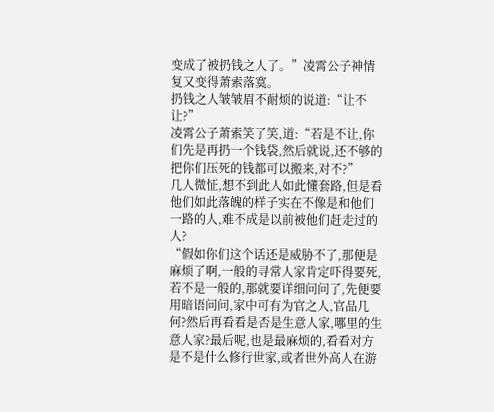变成了被扔钱之人了。”凌霄公子神情复又变得萧索落寞。
扔钱之人皱皱眉不耐烦的说道:“让不让?”
凌霄公子萧索笑了笑,道:“若是不让,你们先是再扔一个钱袋,然后就说,还不够的把你们压死的钱都可以搬来,对不?”
几人微怔,想不到此人如此懂套路,但是看他们如此落魄的样子实在不像是和他们一路的人,难不成是以前被他们赶走过的人?
“假如你们这个话还是威胁不了,那便是麻烦了啊,一般的寻常人家肯定吓得要死,若不是一般的,那就要详细问问了,先便要用暗语问问,家中可有为官之人,官品几何?然后再看看是否是生意人家,哪里的生意人家?最后呢,也是最麻烦的,看看对方是不是什么修行世家,或者世外高人在游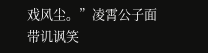戏风尘。”凌霄公子面带讥讽笑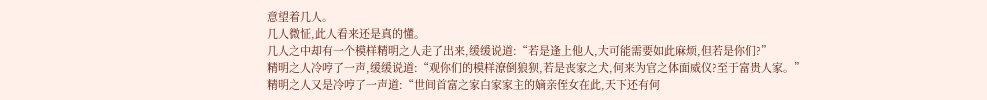意望着几人。
几人微怔,此人看来还是真的懂。
几人之中却有一个模样精明之人走了出来,缓缓说道:“若是逢上他人,大可能需要如此麻烦,但若是你们?”
精明之人冷哼了一声,缓缓说道:“观你们的模样潦倒狼狈,若是丧家之犬,何来为官之体面威仪?至于富贵人家。”
精明之人又是冷哼了一声道:“世间首富之家白家家主的嫡亲侄女在此,天下还有何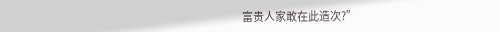富贵人家敢在此造次?”